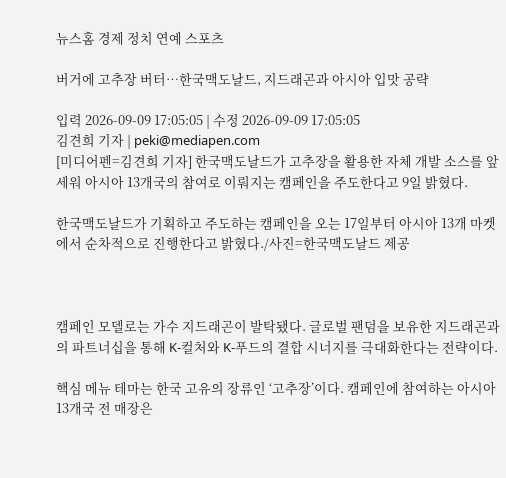뉴스홈 경제 정치 연예 스포츠

버거에 고추장 버터…한국맥도날드, 지드래곤과 아시아 입맛 공략

입력 2026-09-09 17:05:05 | 수정 2026-09-09 17:05:05
김견희 기자 | peki@mediapen.com
[미디어펜=김견희 기자] 한국맥도날드가 고추장을 활용한 자체 개발 소스를 앞세워 아시아 13개국의 참여로 이뤄지는 캠페인을 주도한다고 9일 밝혔다.

한국맥도날드가 기획하고 주도하는 캠페인을 오는 17일부터 아시아 13개 마켓에서 순차적으로 진행한다고 밝혔다./사진=한국맥도날드 제공



캠페인 모델로는 가수 지드래곤이 발탁됐다. 글로벌 팬덤을 보유한 지드래곤과의 파트너십을 통해 K-컬처와 K-푸드의 결합 시너지를 극대화한다는 전략이다.

핵심 메뉴 테마는 한국 고유의 장류인 ‘고추장’이다. 캠페인에 참여하는 아시아 13개국 전 매장은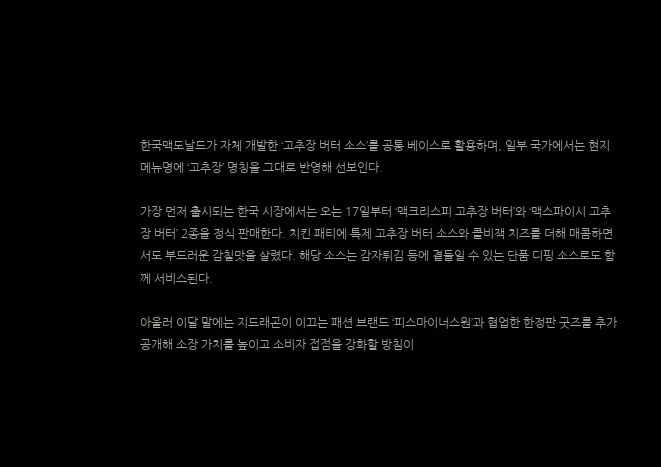한국맥도날드가 자체 개발한 ‘고추장 버터 소스’를 공통 베이스로 활용하며, 일부 국가에서는 현지 메뉴명에 ‘고추장’ 명칭을 그대로 반영해 선보인다.

가장 먼저 출시되는 한국 시장에서는 오는 17일부터 ‘맥크리스피 고추장 버터’와 ‘맥스파이시 고추장 버터’ 2종을 정식 판매한다. 치킨 패티에 특제 고추장 버터 소스와 콜비잭 치즈를 더해 매콤하면서도 부드러운 감칠맛을 살렸다. 해당 소스는 감자튀김 등에 곁들일 수 있는 단품 디핑 소스로도 함께 서비스된다.

아울러 이달 말에는 지드래곤이 이끄는 패션 브랜드 ‘피스마이너스원’과 협업한 한정판 굿즈를 추가 공개해 소장 가치를 높이고 소비자 접점을 강화할 방침이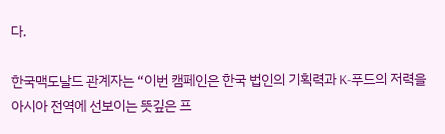다.

한국맥도날드 관계자는 “이번 캠페인은 한국 법인의 기획력과 K-푸드의 저력을 아시아 전역에 선보이는 뜻깊은 프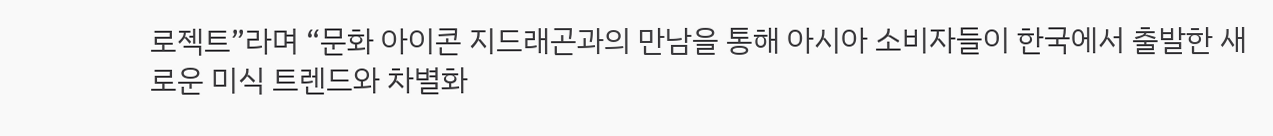로젝트”라며 “문화 아이콘 지드래곤과의 만남을 통해 아시아 소비자들이 한국에서 출발한 새로운 미식 트렌드와 차별화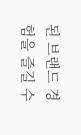된 브랜드 경험을 즐길 수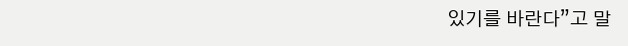있기를 바란다”고 말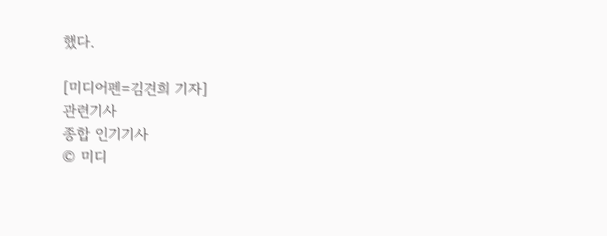했다.

[미디어펜=김견희 기자]
관련기사
종합 인기기사
© 미디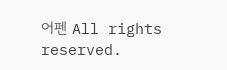어펜 All rights reserved.